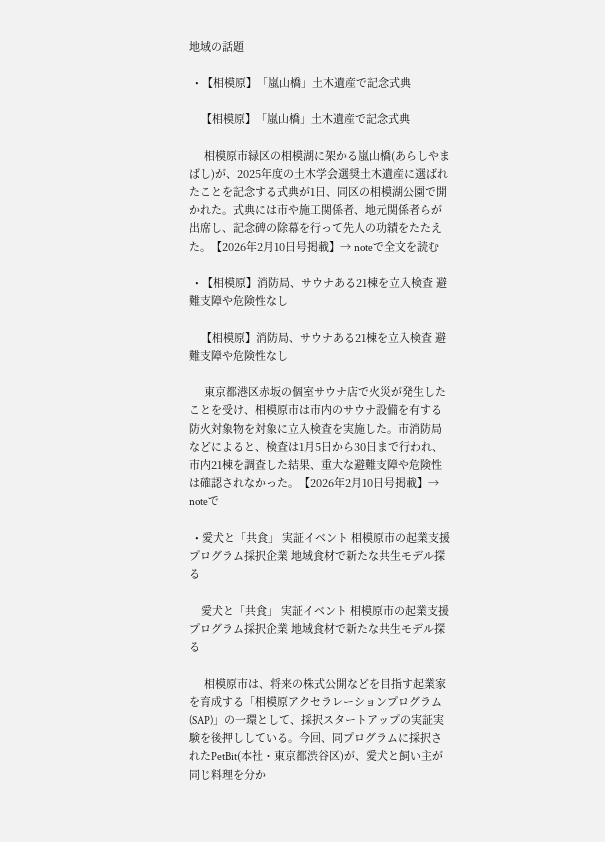地域の話題

  • 【相模原】「嵐山橋」土木遺産で記念式典

    【相模原】「嵐山橋」土木遺産で記念式典

     相模原市緑区の相模湖に架かる嵐山橋(あらしやまばし)が、2025年度の土木学会選奨土木遺産に選ばれたことを記念する式典が1日、同区の相模湖公園で開かれた。式典には市や施工関係者、地元関係者らが出席し、記念碑の除幕を行って先人の功績をたたえた。【2026年2月10日号掲載】→ noteで全文を読む

  • 【相模原】消防局、サウナある21棟を立入検査 避難支障や危険性なし

    【相模原】消防局、サウナある21棟を立入検査 避難支障や危険性なし

     東京都港区赤坂の個室サウナ店で火災が発生したことを受け、相模原市は市内のサウナ設備を有する防火対象物を対象に立入検査を実施した。市消防局などによると、検査は1月5日から30日まで行われ、市内21棟を調査した結果、重大な避難支障や危険性は確認されなかった。【2026年2月10日号掲載】→ noteで

  • 愛犬と「共食」 実証イベント 相模原市の起業支援プログラム採択企業 地域食材で新たな共生モデル探る

    愛犬と「共食」 実証イベント 相模原市の起業支援プログラム採択企業 地域食材で新たな共生モデル探る

     相模原市は、将来の株式公開などを目指す起業家を育成する「相模原アクセラレーションプログラム(SAP)」の一環として、採択スタートアップの実証実験を後押ししている。今回、同プログラムに採択されたPetBit(本社・東京都渋谷区)が、愛犬と飼い主が同じ料理を分か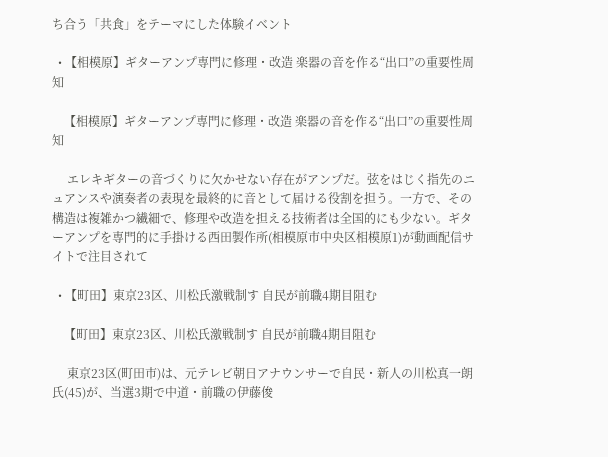ち合う「共食」をテーマにした体験イベント

  • 【相模原】ギターアンプ専門に修理・改造 楽器の音を作る“出口”の重要性周知

    【相模原】ギターアンプ専門に修理・改造 楽器の音を作る“出口”の重要性周知

     エレキギターの音づくりに欠かせない存在がアンプだ。弦をはじく指先のニュアンスや演奏者の表現を最終的に音として届ける役割を担う。一方で、その構造は複雑かつ繊細で、修理や改造を担える技術者は全国的にも少ない。ギターアンプを専門的に手掛ける西田製作所(相模原市中央区相模原1)が動画配信サイトで注目されて

  • 【町田】東京23区、川松氏激戦制す 自民が前職4期目阻む

    【町田】東京23区、川松氏激戦制す 自民が前職4期目阻む

     東京23区(町田市)は、元テレビ朝日アナウンサーで自民・新人の川松真一朗氏(45)が、当選3期で中道・前職の伊藤俊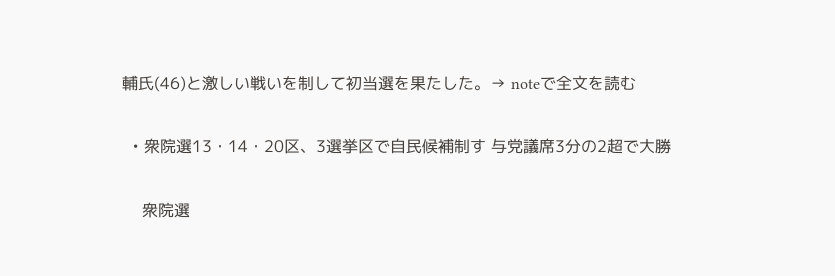輔氏(46)と激しい戦いを制して初当選を果たした。→ noteで全文を読む

  • 衆院選13・14・20区、3選挙区で自民候補制す 与党議席3分の2超で大勝

    衆院選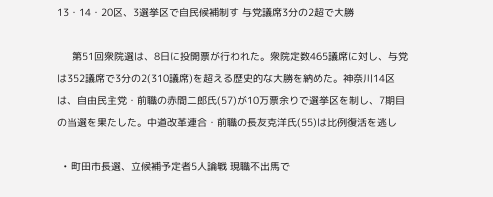13・14・20区、3選挙区で自民候補制す 与党議席3分の2超で大勝

     第51回衆院選は、8日に投開票が行われた。衆院定数465議席に対し、与党は352議席で3分の2(310議席)を超える歴史的な大勝を納めた。神奈川14区は、自由民主党・前職の赤間二郎氏(57)が10万票余りで選挙区を制し、7期目の当選を果たした。中道改革連合・前職の長友克洋氏(55)は比例復活を逃し

  • 町田市長選、立候補予定者5人論戦 現職不出馬で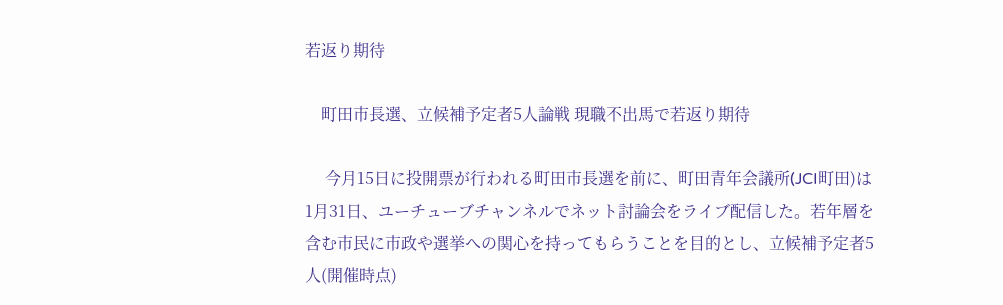若返り期待

    町田市長選、立候補予定者5人論戦 現職不出馬で若返り期待

     今月15日に投開票が行われる町田市長選を前に、町田青年会議所(JCI町田)は1月31日、ユーチューブチャンネルでネット討論会をライブ配信した。若年層を含む市民に市政や選挙への関心を持ってもらうことを目的とし、立候補予定者5人(開催時点)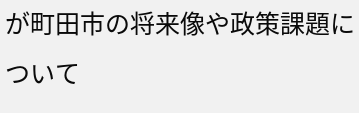が町田市の将来像や政策課題について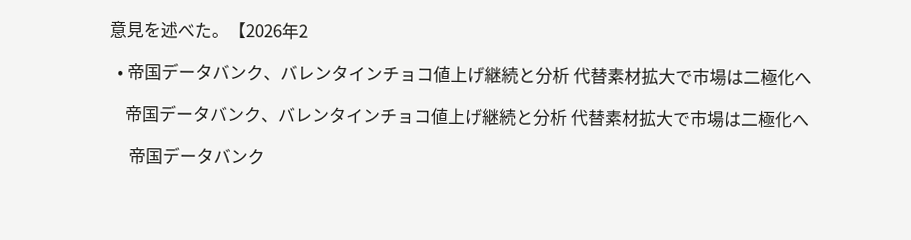意見を述べた。【2026年2

  • 帝国データバンク、バレンタインチョコ値上げ継続と分析 代替素材拡大で市場は二極化へ

    帝国データバンク、バレンタインチョコ値上げ継続と分析 代替素材拡大で市場は二極化へ

     帝国データバンク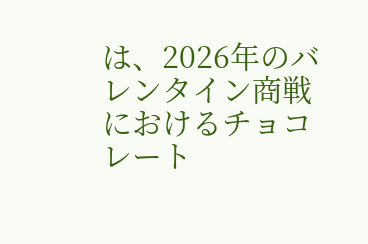は、2026年のバレンタイン商戦におけるチョコレート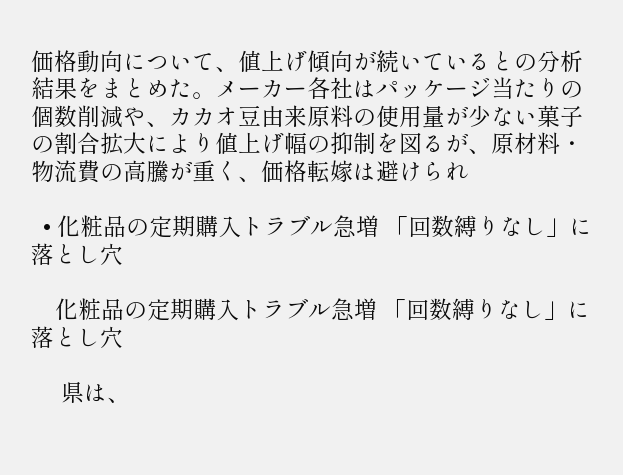価格動向について、値上げ傾向が続いているとの分析結果をまとめた。メーカー各社はパッケージ当たりの個数削減や、カカオ豆由来原料の使用量が少ない菓子の割合拡大により値上げ幅の抑制を図るが、原材料・物流費の高騰が重く、価格転嫁は避けられ

  • 化粧品の定期購入トラブル急増 「回数縛りなし」に落とし穴

    化粧品の定期購入トラブル急増 「回数縛りなし」に落とし穴

     県は、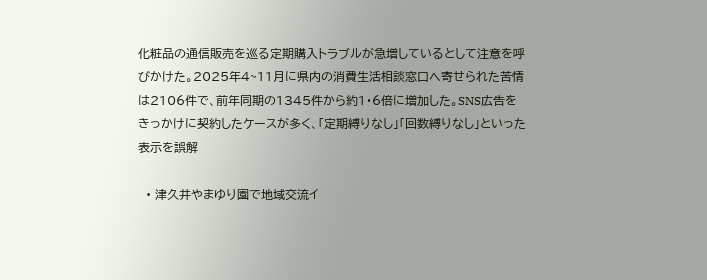化粧品の通信販売を巡る定期購入トラブルが急増しているとして注意を呼びかけた。2025年4~11月に県内の消費生活相談窓口へ寄せられた苦情は2106件で、前年同期の1345件から約1・6倍に増加した。SNS広告をきっかけに契約したケースが多く、「定期縛りなし」「回数縛りなし」といった表示を誤解

  • 津久井やまゆり園で地域交流イ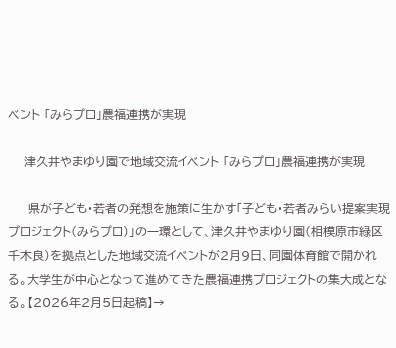ベント 「みらプロ」農福連携が実現

    津久井やまゆり園で地域交流イベント 「みらプロ」農福連携が実現

     県が子ども・若者の発想を施策に生かす「子ども・若者みらい提案実現プロジェクト(みらプロ)」の一環として、津久井やまゆり園(相模原市緑区千木良)を拠点とした地域交流イベントが2月9日、同園体育館で開かれる。大学生が中心となって進めてきた農福連携プロジェクトの集大成となる。【2026年2月5日起稿】→